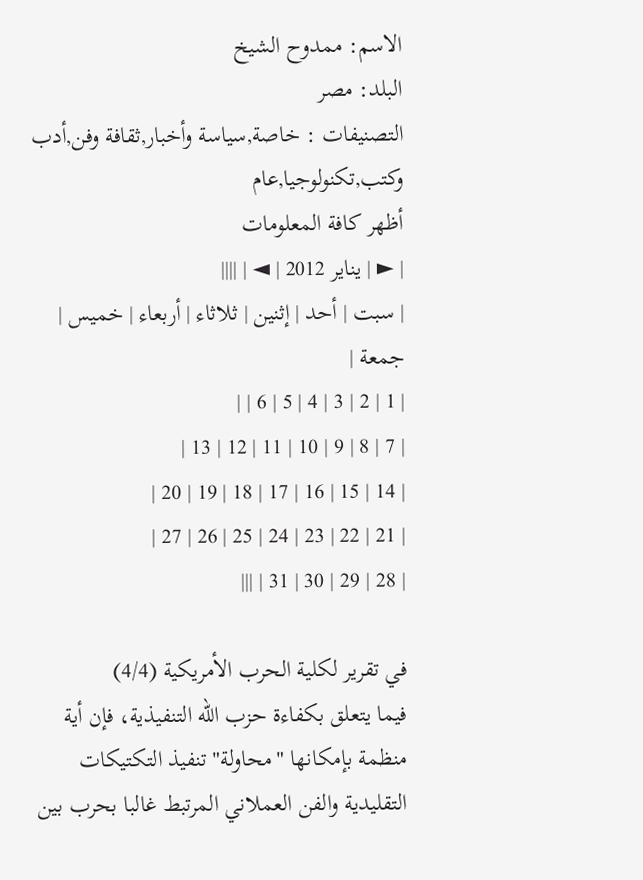الاسم: ممدوح الشيخ
البلد: مصر
التصنيفات : خاصة,سياسة وأخبار,ثقافة وفن,أدب وكتب,تكنولوجيا,عام
أظهر كافة المعلومات
| ► | يناير 2012 | ◄ | ||||
| سبت | أحد | إثنين | ثلاثاء | أربعاء | خميس | جمعة |
| 1 | 2 | 3 | 4 | 5 | 6 | |
| 7 | 8 | 9 | 10 | 11 | 12 | 13 |
| 14 | 15 | 16 | 17 | 18 | 19 | 20 |
| 21 | 22 | 23 | 24 | 25 | 26 | 27 |
| 28 | 29 | 30 | 31 | |||

في تقرير لكلية الحرب الأمريكية (4/4)
فيما يتعلق بكفاءة حزب الله التنفيذية، فإن أية منظمة بإمكانها "محاولة" تنفيذ التكتيكات التقليدية والفن العملاني المرتبط غالبا بحرب بين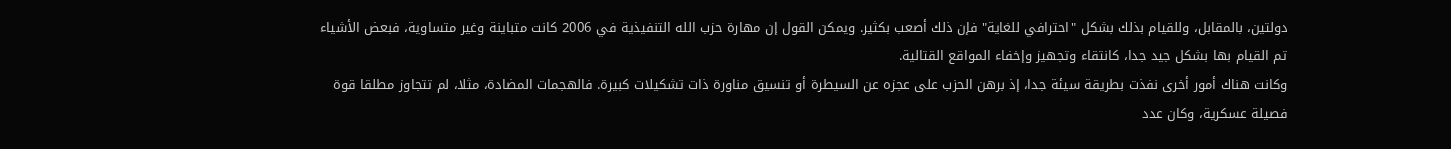دولتين، بالمقابل، وللقيام بذلك بشكل "احترافي للغاية" فإن ذلك أصعب بكثير. ويمكن القول إن مهارة حزب الله التنفيذية في 2006 كانت متباينة وغير متساوية، فبعض الأشياء تم القيام بها بشكل جيد جدا، كانتقاء وتجهيز وإخفاء المواقع القتالية.
وكانت هناك أمور أخرى نفذت بطريقة سيئة جدا، إذ برهن الحزب على عجزه عن السيطرة أو تنسيق مناورة ذات تشكيلات كبيرة. فالهجمات المضادة، مثلا، لم تتجاوز مطلقا قوة فصيلة عسكرية، وكان عدد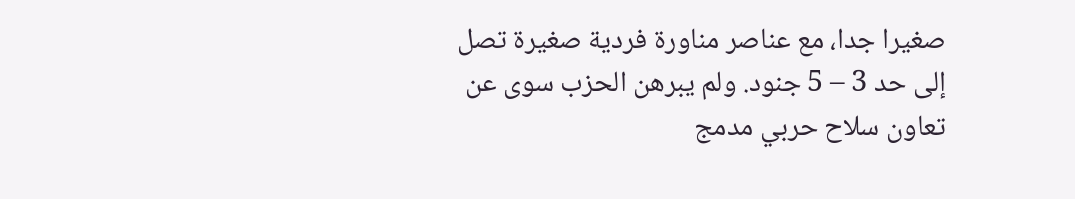صغيرا جدا، مع عناصر مناورة فردية صغيرة تصل إلى حد 3 – 5 جنود. ولم يبرهن الحزب سوى عن تعاون سلاح حربي مدمج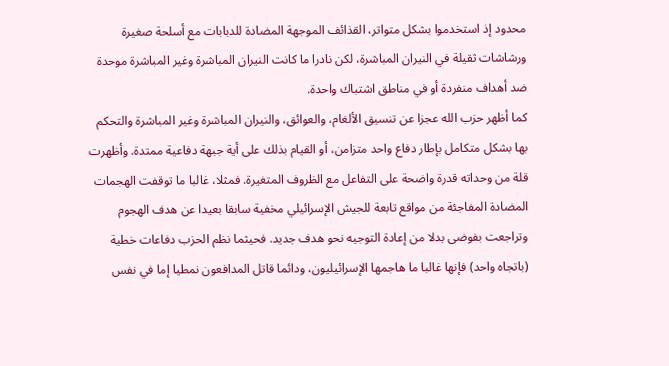محدود إذ استخدموا بشكل متواتر، القذائف الموجهة المضادة للدبابات مع أسلحة صغيرة ورشاشات ثقيلة في النيران المباشرة، لكن نادرا ما كانت النيران المباشرة وغير المباشرة موحدة ضد أهداف منفردة أو في مناطق اشتباك واحدة.
كما أظهر حزب الله عجزا عن تنسيق الألغام، والعوائق، والنيران المباشرة وغير المباشرة والتحكم بها بشكل متكامل بإطار دفاع واحد متزامن، أو القيام بذلك على أية جبهة دفاعية ممتدة. وأظهرت قلة من وحداته قدرة واضحة على التفاعل مع الظروف المتغيرة. فمثلا، غالبا ما توقفت الهجمات المضادة المفاجئة من مواقع تابعة للجيش الإسرائيلي مخفية سابقا بعيدا عن هدف الهجوم وتراجعت بفوضى بدلا من إعادة التوجيه نحو هدف جديد. فحيثما نظم الحزب دفاعات خطية (باتجاه واحد) فإنها غالبا ما هاجمها الإسرائيليون، ودائما قاتل المدافعون نمطيا إما في نفس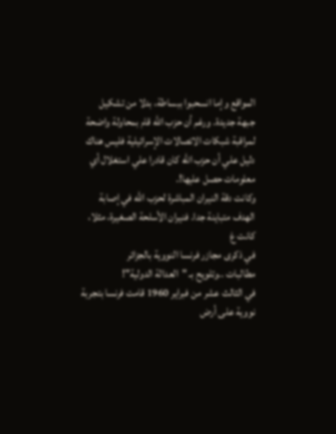المواقع وإما انسحبوا ببساطة، بدلا من تشكيل جبهة جديدة. ورغم أن حزب الله قام بمحاولة واضحة لمراقبة شبكات الاتصالات الإسرائيلية فليس هناك دليل علي أن حزب الله كان قادرا علي استغلال أي معلومات حصل عليها!.
وكانت دقة النيران المباشرة لحزب الله في إصابة الهدف متباينة جدا. فنيران الأسلحة الصغيرة، مثلا، كانت غ
في ذكرى مجازر فرنسا النووية بالجزائر
مطالبات ..وتلويح بـ "العدالة الدولية"!
في الثالث عشر من فبراير 1960 قامت فرنسا بتجربة نووية على أرض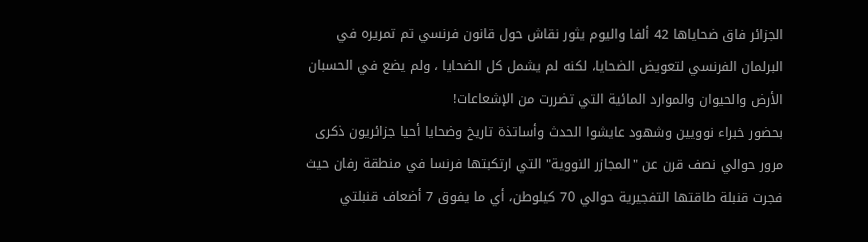الجزائر فاق ضحاياها 42 ألفا واليوم يثور نقاش حول قانون فرنسي تم تمريره في البرلمان الفرنسي لتعويض الضحايا، لكنه لم يشمل كل الضحايا ، ولم يضع في الحسبان الأرض والحيوان والموارد المائية التي تضررت من الإشعاعات!
بحضور خبراء نوويين وشهود عايشوا الحدث وأساتذة تاريخ وضحايا أحيا جزائريون ذكرى مرور حوالي نصف قرن عن "المجازر النووية" التي ارتكبتها فرنسا في منطقة رفان حيث فجرت قنبلة طاقتها التفجيرية حوالي 70 كيلوطن، أي ما يفوق 7 أضعاف قنبلتي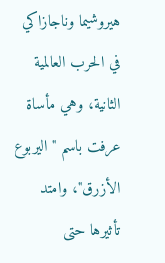هيروشيما وناجازاكي في الحرب العالمية الثانية، وهي مأساة عرفت باسم "اليربوع الأزرق"، وامتد تأثيرها حتى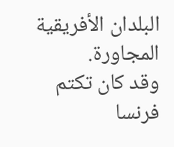البلدان الأفريقية المجاورة.
وقد كان تكتم فرنسا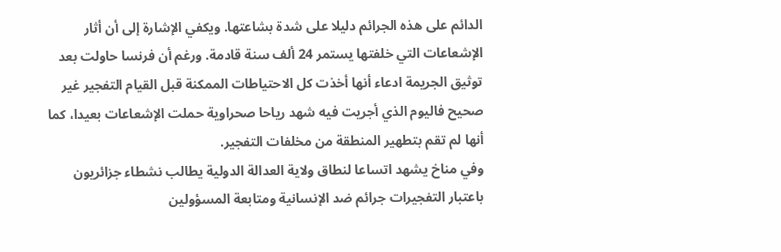الدائم على هذه الجرائم دليلا على شدة بشاعتها. ويكفي الإشارة إلى أن أثار الإشعاعات التي خلفتها يستمر 24 ألف سنة قادمة. ورغم أن فرنسا حاولت بعد توثيق الجريمة ادعاء أنها أخذت كل الاحتياطات الممكنة قبل القيام التفجير غير صحيح فاليوم الذي أجريت فيه شهد رياحا صحراوية حملت الإشعاعات بعيدا، كما أنها لم تقم بتطهير المنطقة من مخلفات التفجير.
وفي مناخ يشهد اتساعا لنطاق ولاية العدالة الدولية يطالب نشطاء جزائريون باعتبار التفجيرات جرائم ضد الإنسانية ومتابعة المسؤولين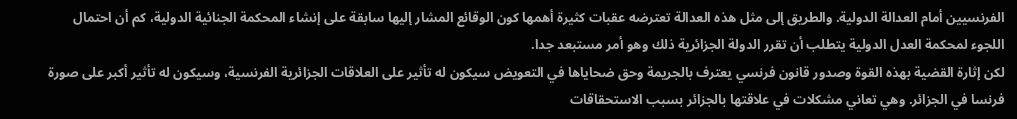الفرنسيين أمام العدالة الدولية. والطريق إلى مثل هذه العدالة تعترضه عقبات كثيرة أهمها كون الوقائع المشار إليها سابقة على إنشاء المحكمة الجنائية الدولية، كم أن احتمال اللجوء لمحكمة العدل الدولية يتطلب أن تقرر الدولة الجزائرية ذلك وهو أمر مستبعد جدا.
لكن إثارة القضية بهذه القوة وصدور قانون فرنسي يعترف بالجريمة وحق ضحاياها في التعويض سيكون له تأثير على العلاقات الجزائرية الفرنسية، وسيكون له تأثير أكبر على صورة فرنسا في الجزائر. وهي تعاني مشكلات في علاقتها بالجزائر بسبب الاستحقاقات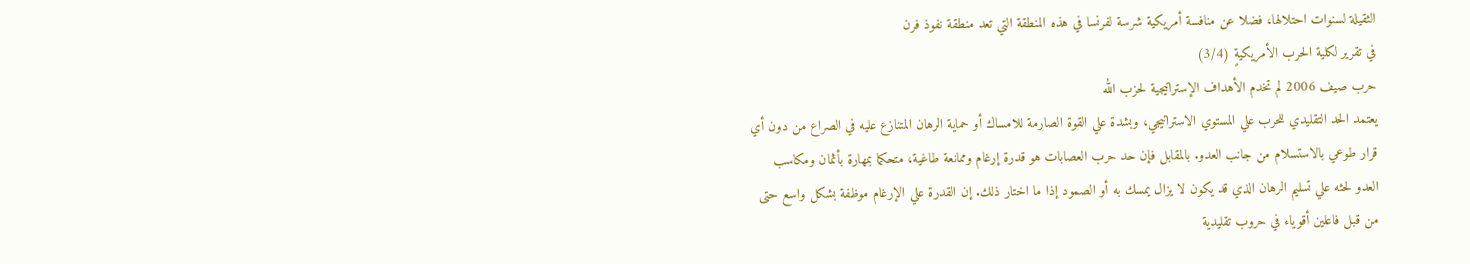الثقيلة لسنوات احتلالها، فضلا عن منافسة أمريكية شرسة لفرنسا في هذه المنطقة التي تعد منطقة نفوذ فرن
في تقرير لكلية الحرب الأمريكيةٍ (3/4)
حرب صيف 2006 لم تخدم الأهداف الإستراتيجية لحزب الله
يعتمد الحد التقليدي للحرب علي المستوي الاستراتيجي، وبشدة علي القوة الصارمة للامساك أو حماية الرهان المتنازع عليه في الصراع من دون أي قرار طوعي بالاستسلام من جانب العدو. بالمقابل فإن حد حرب العصابات هو قدرة إرغام وممانعة طاغية، متحكما بمهارة بأثمان ومكاسب العدو لحثه علي تسليم الرهان الذي قد يكون لا يزال يمسك به أو الصمود إذا ما اختار ذلك. إن القدرة علي الإرغام موظفة بشكل واسع حتى من قبل فاعلين أقوياء في حروب تقليدية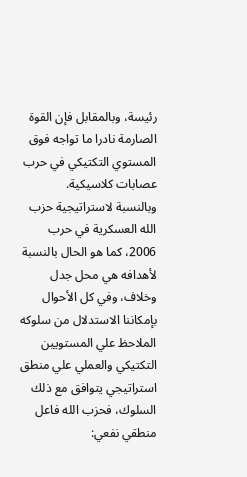رئيسة، وبالمقابل فإن القوة الصارمة نادرا ما تواجه فوق المستوي التكتيكي في حرب عصابات كلاسيكية.
وبالنسبة لاستراتيجية حزب الله العسكرية في حرب 2006، كما هو الحال بالنسبة لأهدافه هي محل جدل وخلاف، وفي كل الأحوال بإمكاننا الاستدلال من سلوكه الملاحظ علي المستويين التكتيكي والعملي علي منطق استراتيجي يتوافق مع ذلك السلوك، فحزب الله فاعل منطقي نفعي: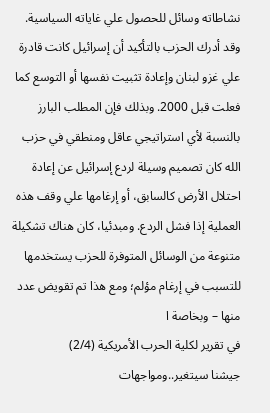نشاطاته وسائل للحصول علي غاياته السياسية.
وقد أدرك الحزب بالتأكيد أن إسرائيل كانت قادرة علي غزو لبنان وإعادة تثبيت نفسها أو التوسع كما فعلت قبل 2000. وبذلك فإن المطلب البارز بالنسبة لأي استراتيجي عاقل ومنطقي في حزب الله كان تصميم وسيلة لردع إسرائيل عن إعادة احتلال الأرض كالسابق، أو إرغامها علي وقف هذه العملية إذا فشل الردع. ومبدئيا، كان هناك تشكيلة متنوعة من الوسائل المتوفرة للحزب يستخدمها للتسبب في إرغام مؤلم؛ ومع هذا تم تقويض عدد منها – وبخاصة ا
في تقرير لكلية الحرب الأمريكية (2/4)
جيشنا سيتغير..ومواجهات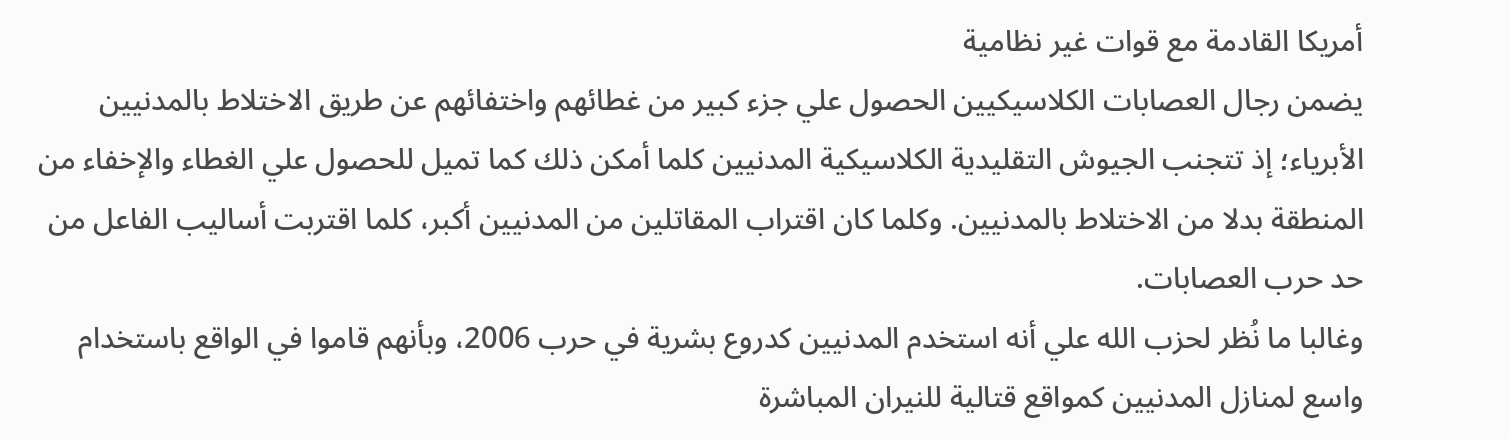أمريكا القادمة مع قوات غير نظامية
يضمن رجال العصابات الكلاسيكيين الحصول علي جزء كبير من غطائهم واختفائهم عن طريق الاختلاط بالمدنيين الأبرياء؛ إذ تتجنب الجيوش التقليدية الكلاسيكية المدنيين كلما أمكن ذلك كما تميل للحصول علي الغطاء والإخفاء من المنطقة بدلا من الاختلاط بالمدنيين. وكلما كان اقتراب المقاتلين من المدنيين أكبر، كلما اقتربت أساليب الفاعل من حد حرب العصابات.
وغالبا ما نُظر لحزب الله علي أنه استخدم المدنيين كدروع بشرية في حرب 2006، وبأنهم قاموا في الواقع باستخدام واسع لمنازل المدنيين كمواقع قتالية للنيران المباشرة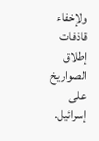ولإخفاء قاذفات إطلاق الصواريخ على إسرائيل.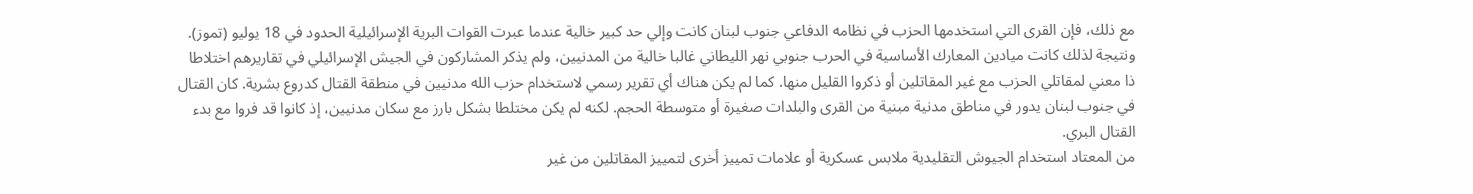مع ذلك، فإن القرى التي استخدمها الحزب في نظامه الدفاعي جنوب لبنان كانت وإلي حد كبير خالية عندما عبرت القوات البرية الإسرائيلية الحدود في 18 يوليو (تموز). ونتيجة لذلك كانت ميادين المعارك الأساسية في الحرب جنوبي نهر الليطاني غالبا خالية من المدنيين، ولم يذكر المشاركون في الجيش الإسرائيلي في تقاريرهم اختلاطا ذا معني لمقاتلي الحزب مع غير المقاتلين أو ذكروا القليل منها. كما لم يكن هناك أي تقرير رسمي لاستخدام حزب الله مدنيين في منطقة القتال كدروع بشرية. كان القتال في جنوب لبنان يدور في مناطق مدنية مبنية من القرى والبلدات صغيرة أو متوسطة الحجم. لكنه لم يكن مختلطا بشكل بارز مع سكان مدنيين، إذ كانوا قد فروا مع بدء القتال البري.
من المعتاد استخدام الجيوش التقليدية ملابس عسكرية أو علامات تمييز أخرى لتمييز المقاتلين من غير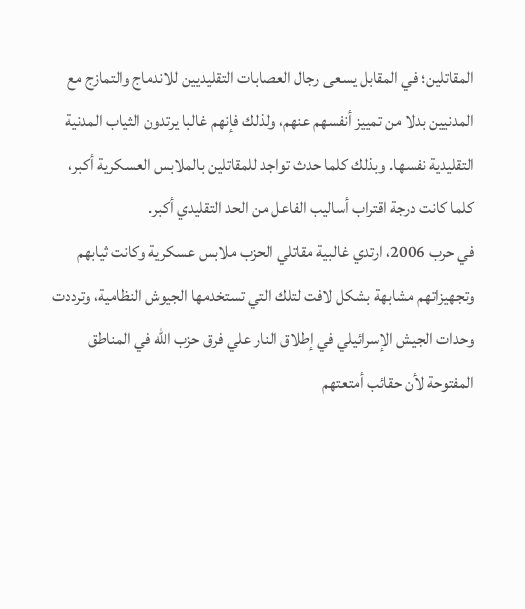المقاتلين؛ في المقابل يسعى رجال العصابات التقليديين للاندماج والتمازج مع المدنيين بدلا من تمييز أنفسهم عنهم، ولذلك فإنهم غالبا يرتدون الثياب المدنية التقليدية نفسها. وبذلك كلما حدث تواجد للمقاتلين بالملابس العسكرية أكبر، كلما كانت درجة اقتراب أساليب الفاعل من الحد التقليدي أكبر.
في حرب 2006، ارتدي غالبية مقاتلي الحزب ملابس عسكرية وكانت ثيابهم وتجهيزاتهم مشابهة بشكل لافت لتلك التي تستخدمها الجيوش النظامية، وترددت وحدات الجيش الإسرائيلي في إطلاق النار علي فرق حزب الله في المناطق المفتوحة لأن حقائب أمتعتهم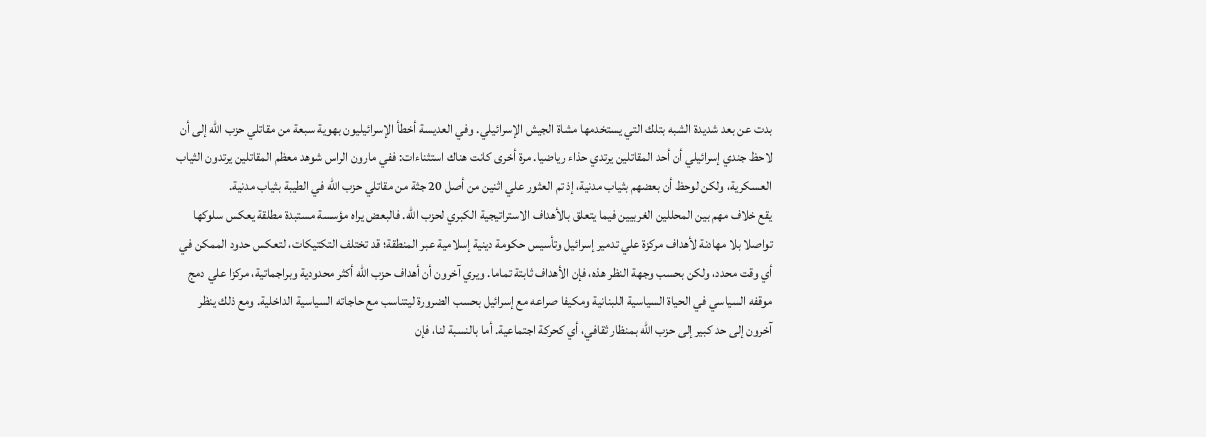بدت عن بعد شديدة الشبه بتلك التي يستخدمها مشاة الجيش الإسرائيلي. وفي العديسة أخطأ الإسرائيليون بهوية سبعة من مقاتلي حزب الله إلى أن لاحظ جندي إسرائيلي أن أحد المقاتلين يرتدي حذاء رياضيا. مرة أخرى كانت هناك استثناءات: ففي مارون الراس شوهد معظم المقاتلين يرتدون الثياب العسكرية، ولكن لوحظ أن بعضهم بثياب مدنية، إذ تم العثور علي اثنين من أصل 20 جثة من مقاتلي حزب الله في الطيبة بثياب مدنية.
يقع خلاف مهم بين المحللين الغربيين فيما يتعلق بالأهداف الاستراتيجية الكبري لحزب الله. فالبعض يراه مؤسسة مستبدة مطلقة يعكس سلوكها تواصلا بلا مهادنة لأهداف مركزة علي تدمير إسرائيل وتأسيس حكومة دينية إسلامية عبر المنطقة؛ قد تختلف التكتيكات، لتعكس حدود الممكن في أي وقت محدد، ولكن بحسب وجهة النظر هذه، فإن الأهداف ثابتة تماما. ويري آخرون أن أهداف حزب الله أكثر محدودية وبراجماتية، مركزا علي دمج موقفه السياسي في الحياة السياسية اللبنانية ومكيفا صراعه مع إسرائيل بحسب الضرورة ليتناسب مع حاجاته السياسية الداخلية. ومع ذلك ينظر آخرون إلى حد كبير إلى حزب الله بمنظار ثقافي، أي كحركة اجتماعية. أما بالنسبة لنا، فإن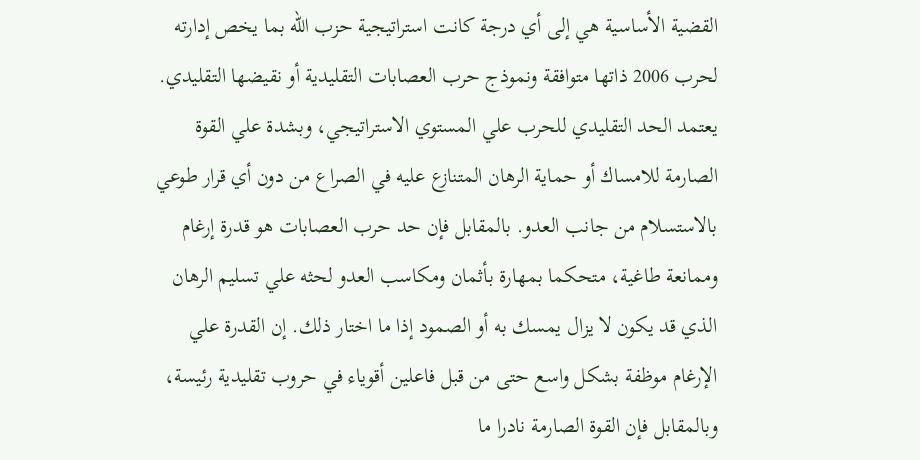القضية الأساسية هي إلى أي درجة كانت استراتيجية حزب الله بما يخص إدارته لحرب 2006 ذاتها متوافقة ونموذج حرب العصابات التقليدية أو نقيضها التقليدي.
يعتمد الحد التقليدي للحرب علي المستوي الاستراتيجي، وبشدة علي القوة الصارمة للامساك أو حماية الرهان المتنازع عليه في الصراع من دون أي قرار طوعي بالاستسلام من جانب العدو. بالمقابل فإن حد حرب العصابات هو قدرة إرغام وممانعة طاغية، متحكما بمهارة بأثمان ومكاسب العدو لحثه علي تسليم الرهان الذي قد يكون لا يزال يمسك به أو الصمود إذا ما اختار ذلك. إن القدرة علي الإرغام موظفة بشكل واسع حتى من قبل فاعلين أقوياء في حروب تقليدية رئيسة، وبالمقابل فإن القوة الصارمة نادرا ما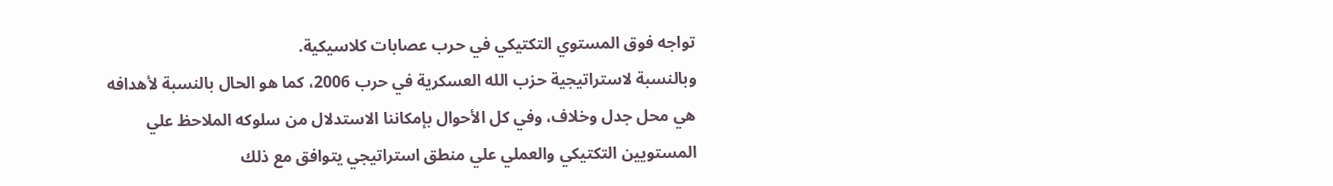تواجه فوق المستوي التكتيكي في حرب عصابات كلاسيكية.
وبالنسبة لاستراتيجية حزب الله العسكرية في حرب 2006، كما هو الحال بالنسبة لأهدافه هي محل جدل وخلاف، وفي كل الأحوال بإمكاننا الاستدلال من سلوكه الملاحظ علي المستويين التكتيكي والعملي علي منطق استراتيجي يتوافق مع ذلك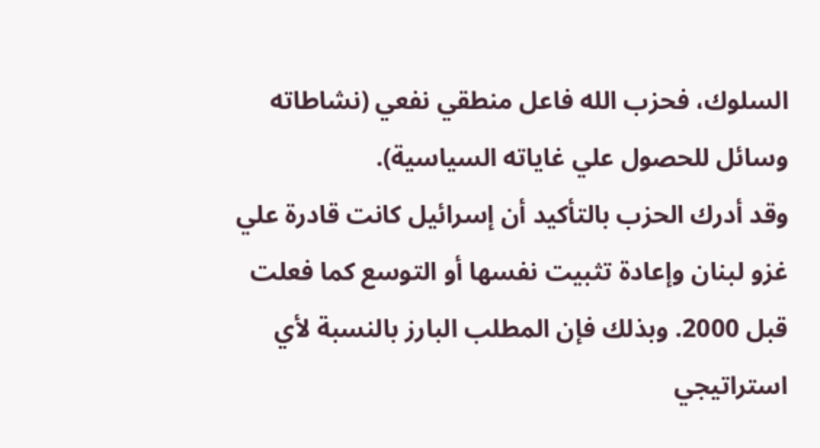السلوك، فحزب الله فاعل منطقي نفعي (نشاطاته وسائل للحصول علي غاياته السياسية).
وقد أدرك الحزب بالتأكيد أن إسرائيل كانت قادرة علي غزو لبنان وإعادة تثبيت نفسها أو التوسع كما فعلت قبل 2000. وبذلك فإن المطلب البارز بالنسبة لأي استراتيجي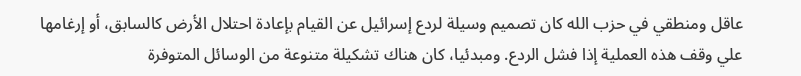عاقل ومنطقي في حزب الله كان تصميم وسيلة لردع إسرائيل عن القيام بإعادة احتلال الأرض كالسابق، أو إرغامها علي وقف هذه العملية إذا فشل الردع. ومبدئيا، كان هناك تشكيلة متنوعة من الوسائل المتوفرة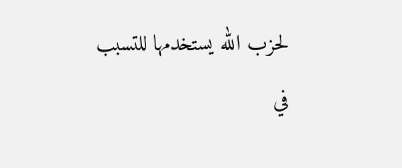لحزب الله يستخدمها للتسبب في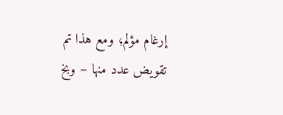إرغام مؤلم؛ ومع هذا تم تقويض عدد منها – وبخ